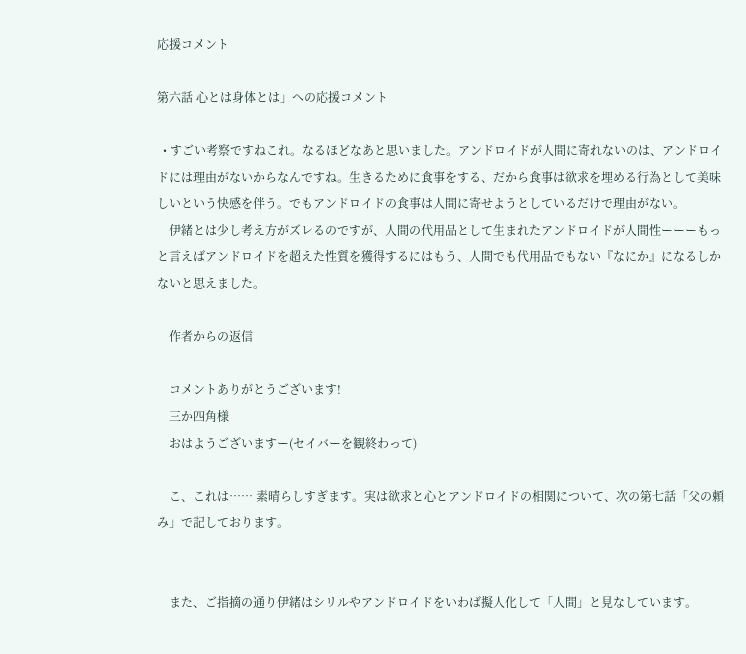応援コメント

第六話 心とは身体とは」への応援コメント

  • すごい考察ですねこれ。なるほどなあと思いました。アンドロイドが人間に寄れないのは、アンドロイドには理由がないからなんですね。生きるために食事をする、だから食事は欲求を埋める行為として美味しいという快感を伴う。でもアンドロイドの食事は人間に寄せようとしているだけで理由がない。
    伊緒とは少し考え方がズレるのですが、人間の代用品として生まれたアンドロイドが人間性ーーーもっと言えばアンドロイドを超えた性質を獲得するにはもう、人間でも代用品でもない『なにか』になるしかないと思えました。

    作者からの返信

    コメントありがとうございます!
    三か四角様
    おはようございますー(セイバーを観終わって)

    こ、これは…… 素晴らしすぎます。実は欲求と心とアンドロイドの相関について、次の第七話「父の頼み」で記しております。


    また、ご指摘の通り伊緒はシリルやアンドロイドをいわば擬人化して「人間」と見なしています。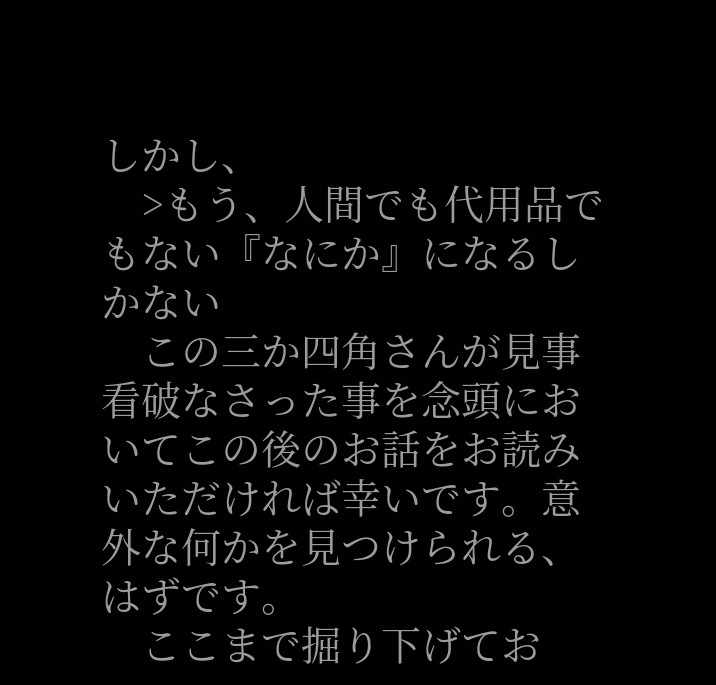しかし、
    >もう、人間でも代用品でもない『なにか』になるしかない
    この三か四角さんが見事看破なさった事を念頭においてこの後のお話をお読みいただければ幸いです。意外な何かを見つけられる、はずです。
    ここまで掘り下げてお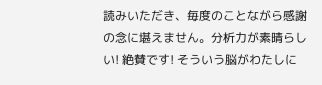読みいただき、毎度のことながら感謝の念に堪えません。分析力が素晴らしい! 絶賛です! そういう脳がわたしに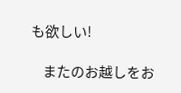も欲しい!

    またのお越しをお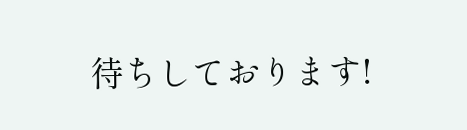待ちしております!